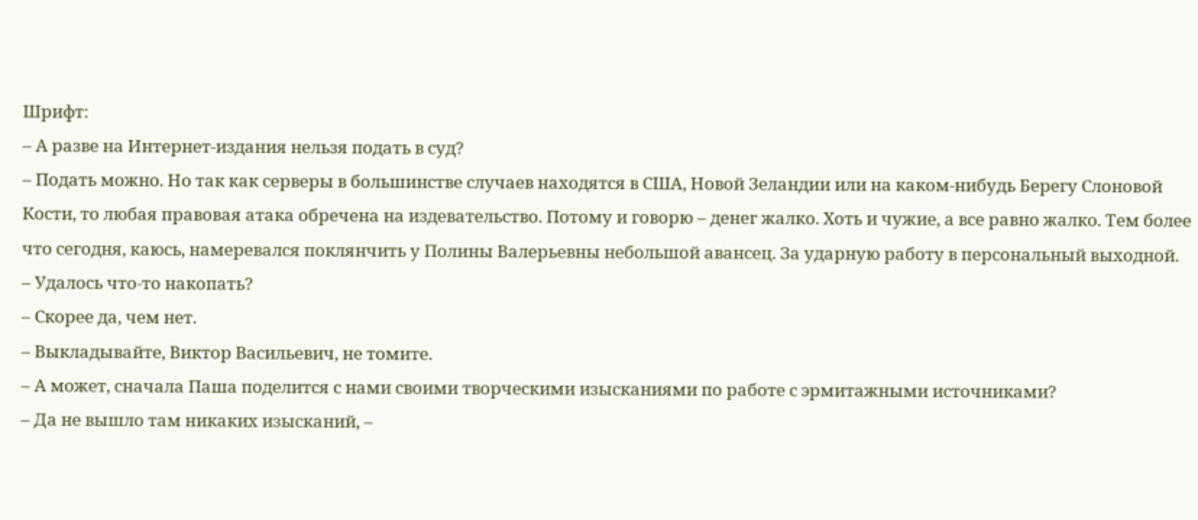Шрифт:
– А разве на Интернет-издания нельзя подать в суд?
– Подать можно. Но так как серверы в большинстве случаев находятся в США, Новой Зеландии или на каком-нибудь Берегу Слоновой Кости, то любая правовая атака обречена на издевательство. Потому и говорю – денег жалко. Хоть и чужие, а все равно жалко. Тем более что сегодня, каюсь, намеревался поклянчить у Полины Валерьевны небольшой авансец. За ударную работу в персональный выходной.
– Удалось что-то накопать?
– Скорее да, чем нет.
– Выкладывайте, Виктор Васильевич, не томите.
– А может, сначала Паша поделится с нами своими творческими изысканиями по работе с эрмитажными источниками?
– Да не вышло там никаких изысканий, –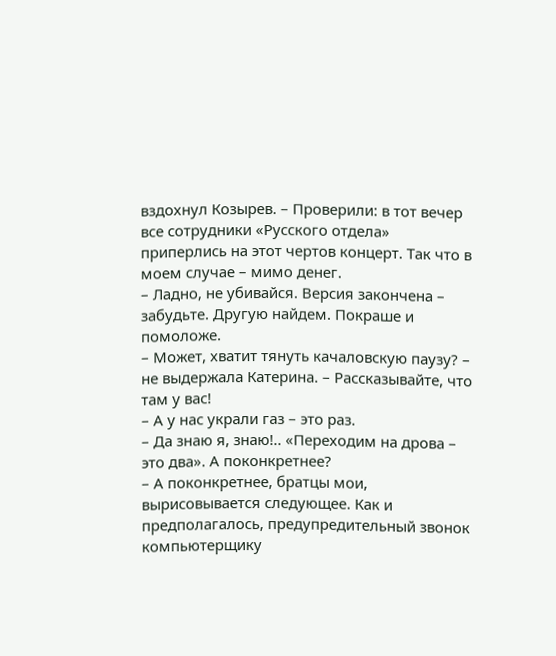вздохнул Козырев. – Проверили: в тот вечер все сотрудники «Русского отдела» приперлись на этот чертов концерт. Так что в моем случае – мимо денег.
– Ладно, не убивайся. Версия закончена – забудьте. Другую найдем. Покраше и помоложе.
– Может, хватит тянуть качаловскую паузу? – не выдержала Катерина. – Рассказывайте, что там у вас!
– А у нас украли газ – это раз.
– Да знаю я, знаю!.. «Переходим на дрова – это два». А поконкретнее?
– А поконкретнее, братцы мои, вырисовывается следующее. Как и предполагалось, предупредительный звонок компьютерщику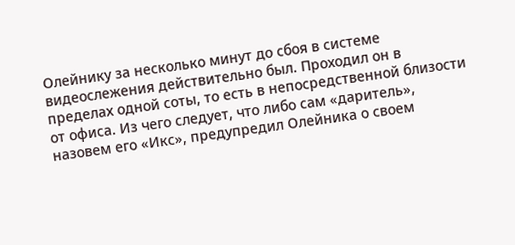Олейнику за несколько минут до сбоя в системе видеослежения действительно был. Проходил он в пределах одной соты, то есть в непосредственной близости от офиса. Из чего следует, что либо сам «даритель», назовем его «Икс», предупредил Олейника о своем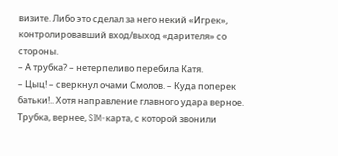визите. Либо это сделал за него некий «Игрек», контролировавший вход/выход «дарителя» со стороны.
– А трубка? – нетерпеливо перебила Катя.
– Цыц! – сверкнул очами Смолов. – Куда поперек батьки!.. Хотя направление главного удара верное. Трубка, вернее, SIM-карта, с которой звонили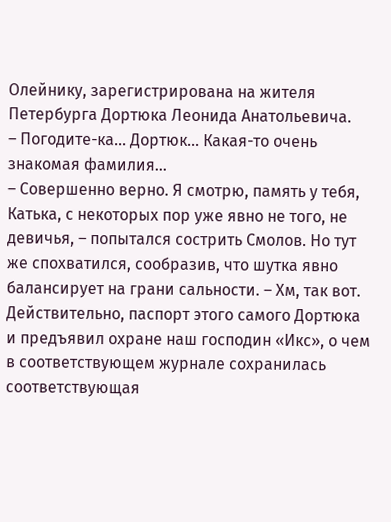Олейнику, зарегистрирована на жителя Петербурга Дортюка Леонида Анатольевича.
– Погодите-ка… Дортюк… Какая-то очень знакомая фамилия…
– Совершенно верно. Я смотрю, память у тебя, Катька, с некоторых пор уже явно не того, не девичья, – попытался сострить Смолов. Но тут же спохватился, сообразив, что шутка явно балансирует на грани сальности. – Хм, так вот. Действительно, паспорт этого самого Дортюка и предъявил охране наш господин «Икс», о чем в соответствующем журнале сохранилась соответствующая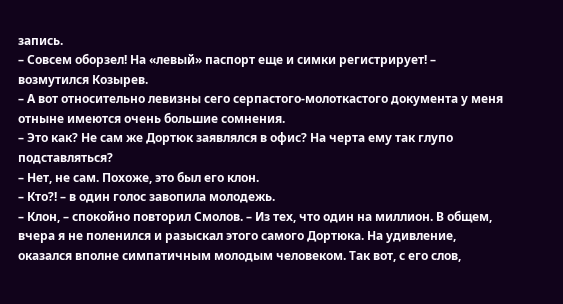запись.
– Совсем оборзел! На «левый» паспорт еще и симки регистрирует! – возмутился Козырев.
– А вот относительно левизны сего серпастого-молоткастого документа у меня отныне имеются очень большие сомнения.
– Это как? Не сам же Дортюк заявлялся в офис? На черта ему так глупо подставляться?
– Нет, не сам. Похоже, это был его клон.
– Кто?! – в один голос завопила молодежь.
– Клон, – спокойно повторил Смолов. – Из тех, что один на миллион. В общем, вчера я не поленился и разыскал этого самого Дортюка. На удивление, оказался вполне симпатичным молодым человеком. Так вот, с его слов,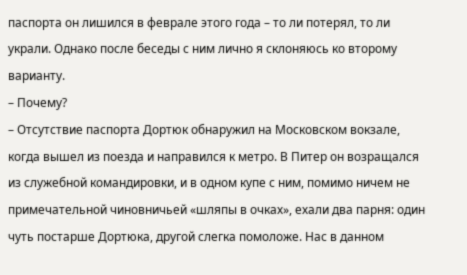паспорта он лишился в феврале этого года – то ли потерял, то ли украли. Однако после беседы с ним лично я склоняюсь ко второму варианту.
– Почему?
– Отсутствие паспорта Дортюк обнаружил на Московском вокзале, когда вышел из поезда и направился к метро. В Питер он возращался из служебной командировки, и в одном купе с ним, помимо ничем не примечательной чиновничьей «шляпы в очках», ехали два парня: один чуть постарше Дортюка, другой слегка помоложе. Нас в данном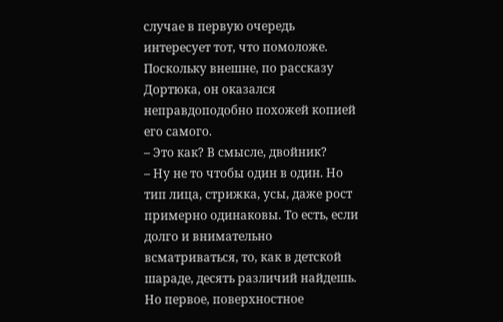случае в первую очередь интересует тот, что помоложе. Поскольку внешне, по рассказу Дортюка, он оказался неправдоподобно похожей копией его самого.
– Это как? В смысле, двойник?
– Ну не то чтобы один в один. Но тип лица, стрижка, усы, даже рост примерно одинаковы. То есть, если долго и внимательно всматриваться, то, как в детской шараде, десять различий найдешь. Но первое, поверхностное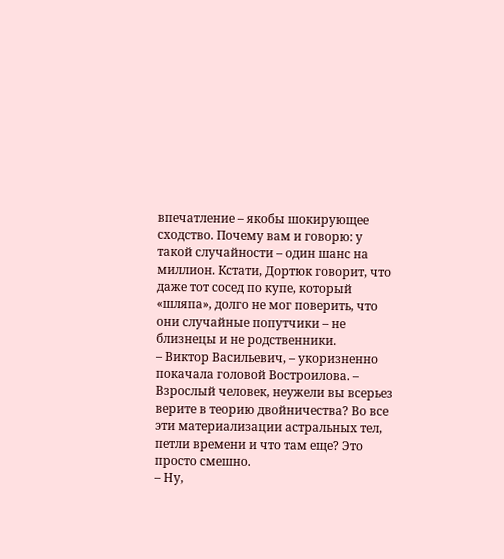впечатление – якобы шокирующее сходство. Почему вам и говорю: у такой случайности – один шанс на миллион. Кстати, Дортюк говорит, что даже тот сосед по купе, который «шляпа», долго не мог поверить, что они случайные попутчики – не близнецы и не родственники.
– Виктор Васильевич, – укоризненно покачала головой Востроилова. – Взрослый человек, неужели вы всерьез верите в теорию двойничества? Во все эти материализации астральных тел, петли времени и что там еще? Это просто смешно.
– Ну,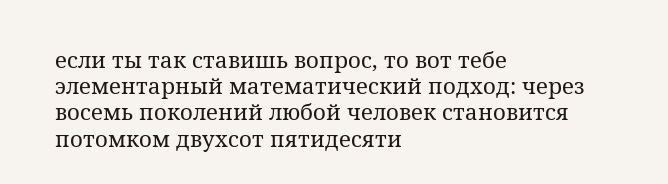если ты так ставишь вопрос, то вот тебе элементарный математический подход: через восемь поколений любой человек становится потомком двухсот пятидесяти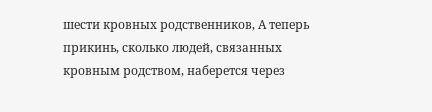шести кровных родственников, А теперь прикинь, сколько людей, связанных кровным родством, наберется через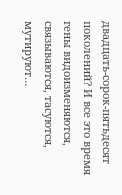двадцать-сорок-пятьдесят поколений? И все это время гены видоизменяются, связываются, тасуются, мутируют…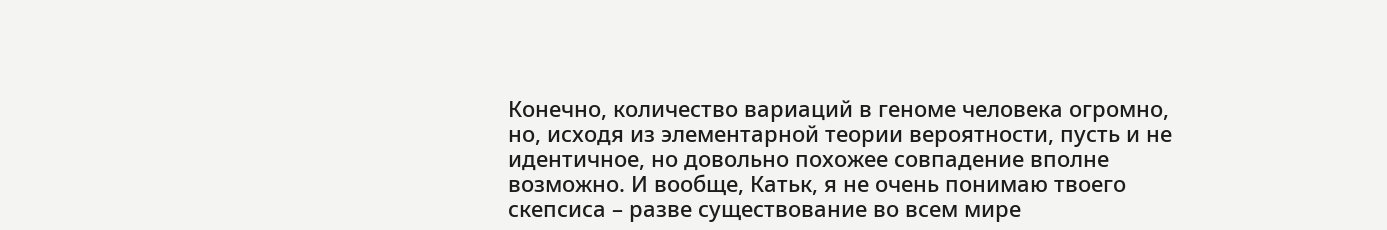Конечно, количество вариаций в геноме человека огромно, но, исходя из элементарной теории вероятности, пусть и не идентичное, но довольно похожее совпадение вполне возможно. И вообще, Катьк, я не очень понимаю твоего скепсиса – разве существование во всем мире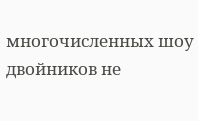многочисленных шоу двойников не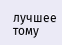лучшее тому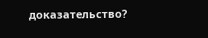доказательство?